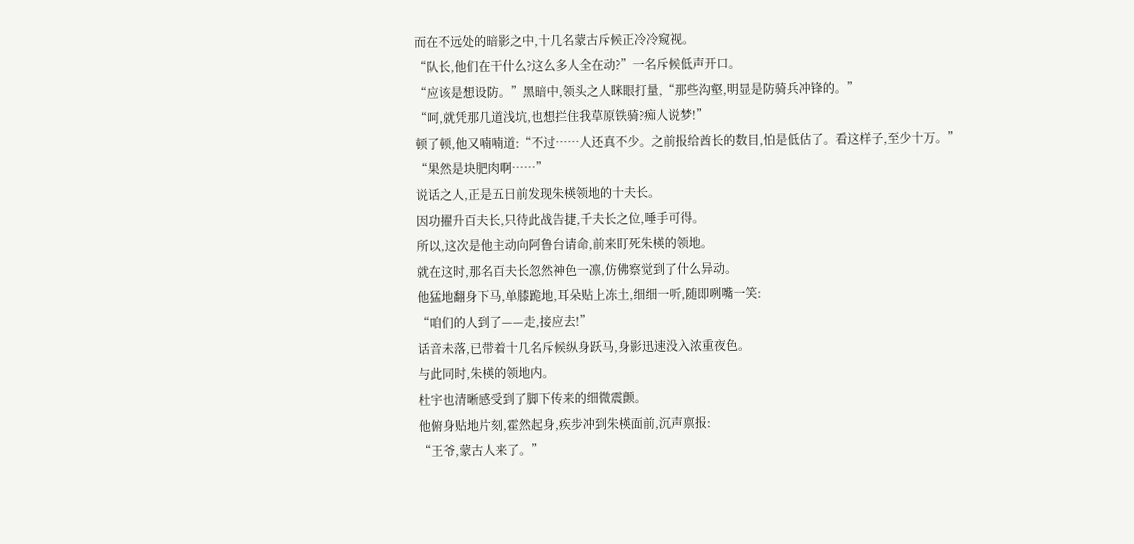而在不远处的暗影之中,十几名蒙古斥候正冷冷窥视。
“队长,他们在干什么?这么多人全在动?”一名斥候低声开口。
“应该是想设防。”黑暗中,领头之人眯眼打量,“那些沟壑,明显是防骑兵冲锋的。”
“呵,就凭那几道浅坑,也想拦住我草原铁骑?痴人说梦!”
顿了顿,他又喃喃道:“不过……人还真不少。之前报给酋长的数目,怕是低估了。看这样子,至少十万。”
“果然是块肥肉啊……”
说话之人,正是五日前发现朱楧领地的十夫长。
因功擢升百夫长,只待此战告捷,千夫长之位,唾手可得。
所以,这次是他主动向阿鲁台请命,前来盯死朱楧的领地。
就在这时,那名百夫长忽然神色一凛,仿佛察觉到了什么异动。
他猛地翻身下马,单膝跪地,耳朵贴上冻土,细细一听,随即咧嘴一笑:
“咱们的人到了——走,接应去!”
话音未落,已带着十几名斥候纵身跃马,身影迅速没入浓重夜色。
与此同时,朱楧的领地内。
杜宇也清晰感受到了脚下传来的细微震颤。
他俯身贴地片刻,霍然起身,疾步冲到朱楧面前,沉声禀报:
“王爷,蒙古人来了。”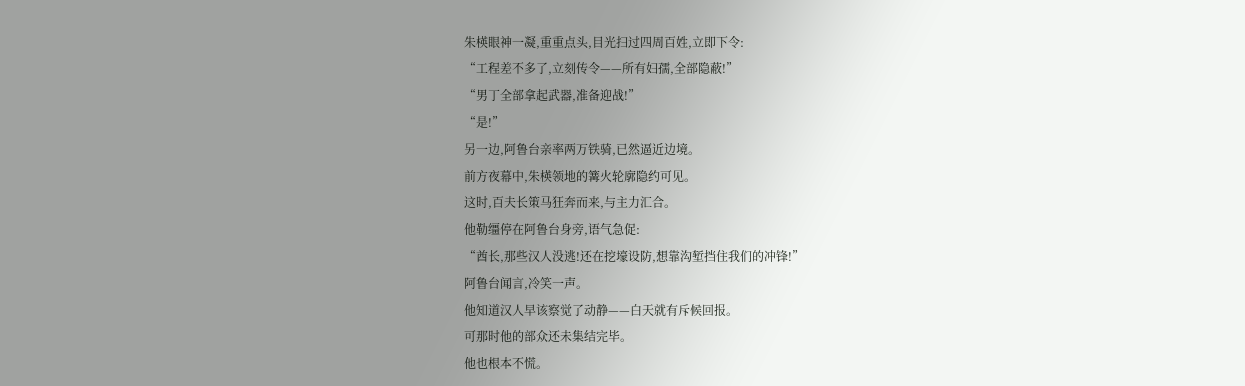朱楧眼神一凝,重重点头,目光扫过四周百姓,立即下令:
“工程差不多了,立刻传令——所有妇孺,全部隐蔽!”
“男丁全部拿起武器,准备迎战!”
“是!”
另一边,阿鲁台亲率两万铁骑,已然逼近边境。
前方夜幕中,朱楧领地的篝火轮廓隐约可见。
这时,百夫长策马狂奔而来,与主力汇合。
他勒缰停在阿鲁台身旁,语气急促:
“酋长,那些汉人没逃!还在挖壕设防,想靠沟堑挡住我们的冲锋!”
阿鲁台闻言,冷笑一声。
他知道汉人早该察觉了动静——白天就有斥候回报。
可那时他的部众还未集结完毕。
他也根本不慌。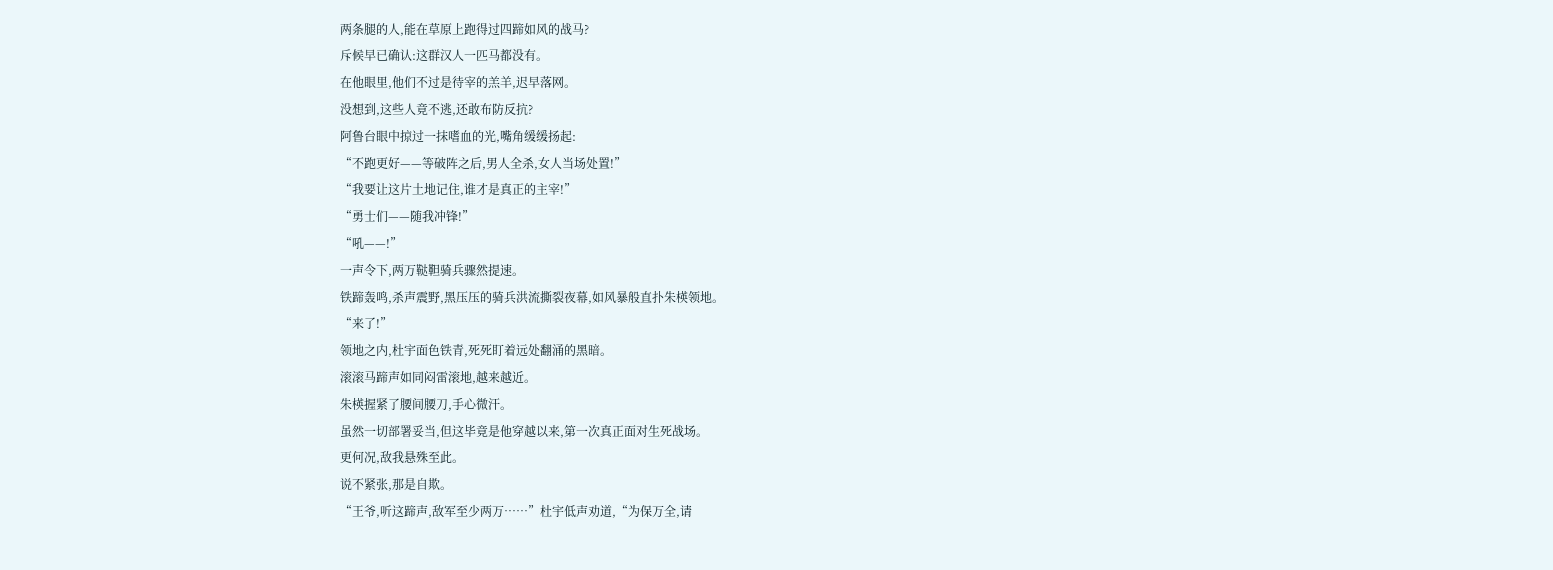两条腿的人,能在草原上跑得过四蹄如风的战马?
斥候早已确认:这群汉人一匹马都没有。
在他眼里,他们不过是待宰的羔羊,迟早落网。
没想到,这些人竟不逃,还敢布防反抗?
阿鲁台眼中掠过一抹嗜血的光,嘴角缓缓扬起:
“不跑更好——等破阵之后,男人全杀,女人当场处置!”
“我要让这片土地记住,谁才是真正的主宰!”
“勇士们——随我冲锋!”
“吼——!”
一声令下,两万鞑靼骑兵骤然提速。
铁蹄轰鸣,杀声震野,黑压压的骑兵洪流撕裂夜幕,如风暴般直扑朱楧领地。
“来了!”
领地之内,杜宇面色铁青,死死盯着远处翻涌的黑暗。
滚滚马蹄声如同闷雷滚地,越来越近。
朱楧握紧了腰间腰刀,手心微汗。
虽然一切部署妥当,但这毕竟是他穿越以来,第一次真正面对生死战场。
更何况,敌我悬殊至此。
说不紧张,那是自欺。
“王爷,听这蹄声,敌军至少两万……”杜宇低声劝道,“为保万全,请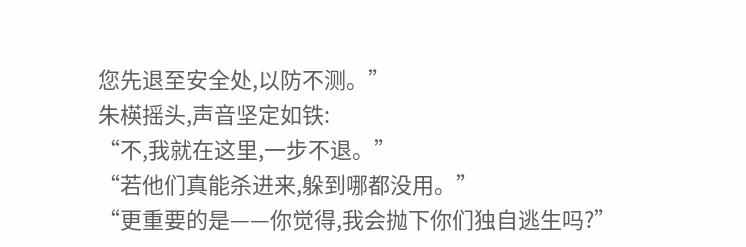您先退至安全处,以防不测。”
朱楧摇头,声音坚定如铁:
“不,我就在这里,一步不退。”
“若他们真能杀进来,躲到哪都没用。”
“更重要的是——你觉得,我会抛下你们独自逃生吗?”